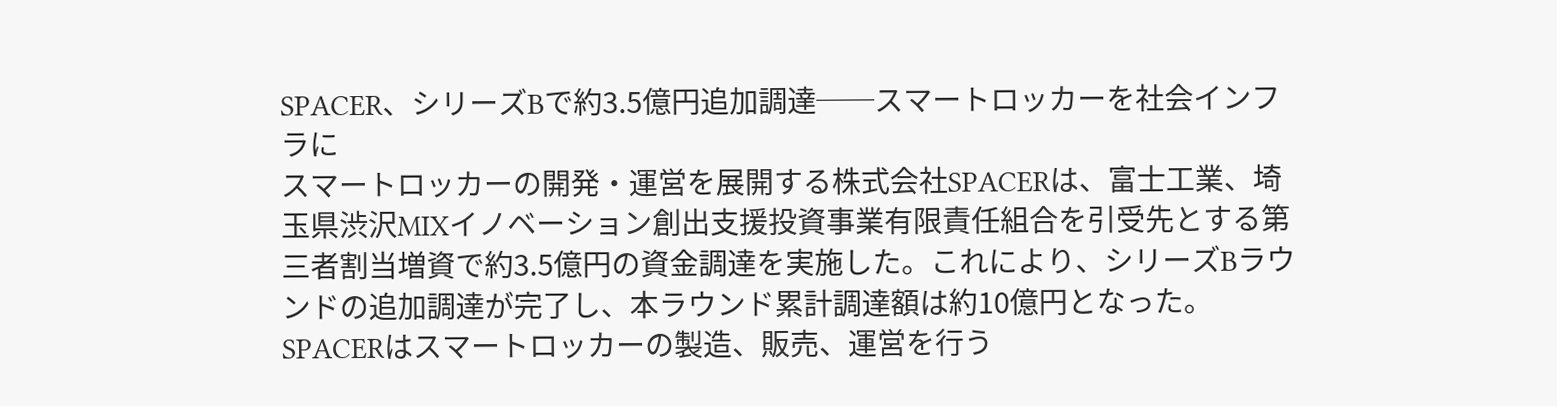SPACER、シリーズBで約3.5億円追加調達──スマートロッカーを社会インフラに
スマートロッカーの開発・運営を展開する株式会社SPACERは、富士工業、埼玉県渋沢MIXイノベーション創出支援投資事業有限責任組合を引受先とする第三者割当増資で約3.5億円の資金調達を実施した。これにより、シリーズBラウンドの追加調達が完了し、本ラウンド累計調達額は約10億円となった。 SPACERはスマートロッカーの製造、販売、運営を行う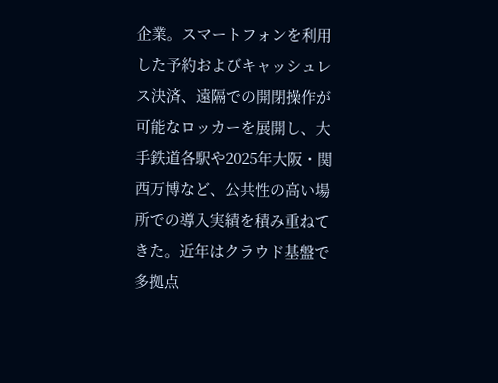企業。スマートフォンを利用した予約およびキャッシュレス決済、遠隔での開閉操作が可能なロッカーを展開し、大手鉄道各駅や2025年大阪・関西万博など、公共性の高い場所での導入実績を積み重ねてきた。近年はクラウド基盤で多拠点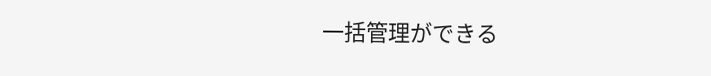一括管理ができる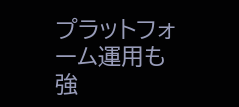プラットフォーム運用も強